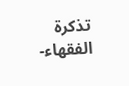تذكرة الفقهاء-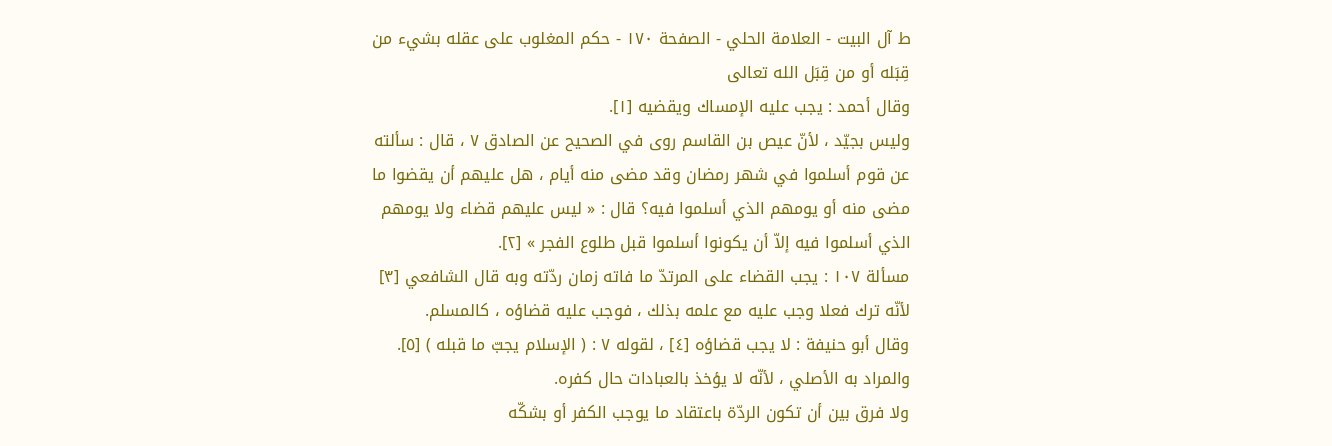ط آل البيت - العلامة الحلي - الصفحة ١٧٠ - حكم المغلوب على عقله بشيء من قِبَله أو من قِبَل الله تعالى
وقال أحمد : يجب عليه الإمساك ويقضيه [١].
وليس بجيّد ، لأنّ عيص بن القاسم روى في الصحيح عن الصادق ٧ ، قال : سألته عن قوم أسلموا في شهر رمضان وقد مضى منه أيام ، هل عليهم أن يقضوا ما مضى منه أو يومهم الذي أسلموا فيه؟ قال : « ليس عليهم قضاء ولا يومهم الذي أسلموا فيه إلاّ أن يكونوا أسلموا قبل طلوع الفجر » [٢].
مسألة ١٠٧ : يجب القضاء على المرتدّ ما فاته زمان ردّته وبه قال الشافعي [٣] لأنّه ترك فعلا وجب عليه مع علمه بذلك ، فوجب عليه قضاؤه ، كالمسلم.
وقال أبو حنيفة : لا يجب قضاؤه [٤] ، لقوله ٧ : ( الإسلام يجبّ ما قبله ) [٥].
والمراد به الأصلي ، لأنّه لا يؤخذ بالعبادات حال كفره.
ولا فرق بين أن تكون الردّة باعتقاد ما يوجب الكفر أو بشكّه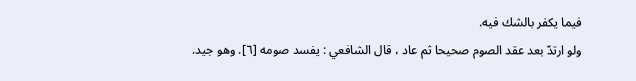فيما يكفر بالشك فيه.
ولو ارتدّ بعد عقد الصوم صحيحا ثم عاد ، قال الشافعي : يفسد صومه [٦]. وهو جيد.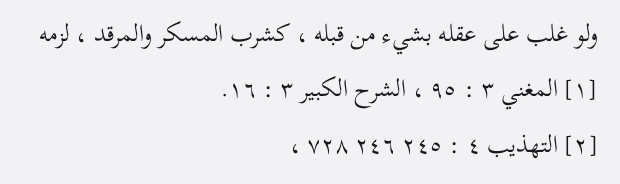ولو غلب على عقله بشيء من قبله ، كشرب المسكر والمرقد ، لزمه
[١] المغني ٣ : ٩٥ ، الشرح الكبير ٣ : ١٦.
[٢] التهذيب ٤ : ٢٤٥ ٢٤٦ ٧٢٨ ،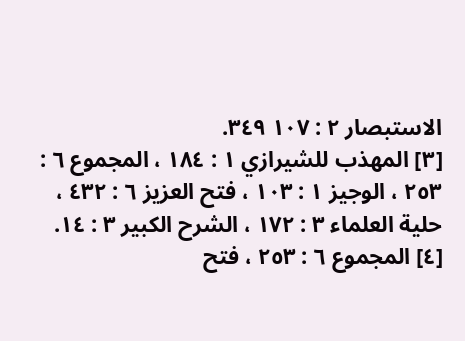الاستبصار ٢ : ١٠٧ ٣٤٩.
[٣] المهذب للشيرازي ١ : ١٨٤ ، المجموع ٦ : ٢٥٣ ، الوجيز ١ : ١٠٣ ، فتح العزيز ٦ : ٤٣٢ ، حلية العلماء ٣ : ١٧٢ ، الشرح الكبير ٣ : ١٤.
[٤] المجموع ٦ : ٢٥٣ ، فتح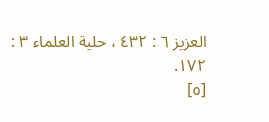العزيز ٦ : ٤٣٢ ، حلية العلماء ٣ : ١٧٢.
[٥]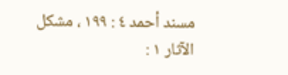مسند أحمد ٤ : ١٩٩ ، مشكل الآثار ١ :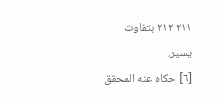٢١١ ٢١٢ بتفاوت يسير.
[٦] حكاه عنه المحقق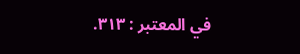في المعتبر : ٣١٣.